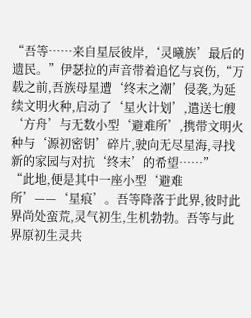“吾等……来自星辰彼岸,‘灵曦族’最后的遗民。”伊瑟拉的声音带着追忆与哀伤,“万载之前,吾族母星遭‘终末之潮’侵袭,为延续文明火种,启动了‘星火计划’,遣送七艘‘方舟’与无数小型‘避难所’,携带文明火种与‘源初密钥’碎片,驶向无尽星海,寻找新的家园与对抗‘终末’的希望……”
“此地,便是其中一座小型‘避难所’——‘星痕’。吾等降落于此界,彼时此界尚处蛮荒,灵气初生,生机勃勃。吾等与此界原初生灵共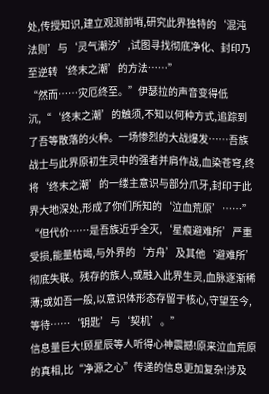处,传授知识,建立观测前哨,研究此界独特的‘混沌法则’与‘灵气潮汐’,试图寻找彻底净化、封印乃至逆转‘终末之潮’的方法……”
“然而……灾厄终至。”伊瑟拉的声音变得低沉,“‘终末之潮’的触须,不知以何种方式,追踪到了吾等散落的火种。一场惨烈的大战爆发……吾族战士与此界原初生灵中的强者并肩作战,血染苍穹,终将‘终末之潮’的一缕主意识与部分爪牙,封印于此界大地深处,形成了你们所知的‘泣血荒原’……”
“但代价……是吾族近乎全灭,‘星痕避难所’严重受损,能量枯竭,与外界的‘方舟’及其他‘避难所’彻底失联。残存的族人,或融入此界生灵,血脉逐渐稀薄;或如吾一般,以意识体形态存留于核心,守望至今,等待……‘钥匙’与‘契机’。”
信息量巨大!顾星辰等人听得心神震撼!原来泣血荒原的真相,比“净源之心”传递的信息更加复杂!涉及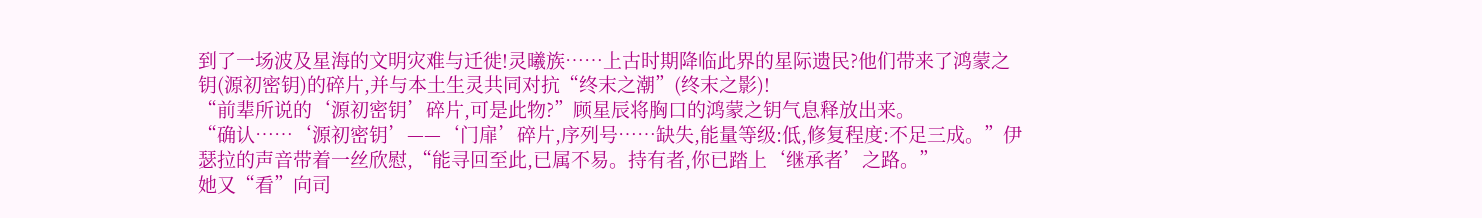到了一场波及星海的文明灾难与迁徙!灵曦族……上古时期降临此界的星际遗民?他们带来了鸿蒙之钥(源初密钥)的碎片,并与本土生灵共同对抗“终末之潮”(终末之影)!
“前辈所说的‘源初密钥’碎片,可是此物?”顾星辰将胸口的鸿蒙之钥气息释放出来。
“确认……‘源初密钥’——‘门扉’碎片,序列号……缺失,能量等级:低,修复程度:不足三成。”伊瑟拉的声音带着一丝欣慰,“能寻回至此,已属不易。持有者,你已踏上‘继承者’之路。”
她又“看”向司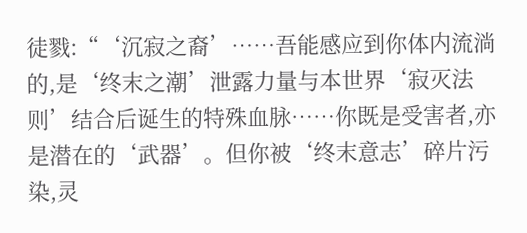徒戮:“‘沉寂之裔’……吾能感应到你体内流淌的,是‘终末之潮’泄露力量与本世界‘寂灭法则’结合后诞生的特殊血脉……你既是受害者,亦是潜在的‘武器’。但你被‘终末意志’碎片污染,灵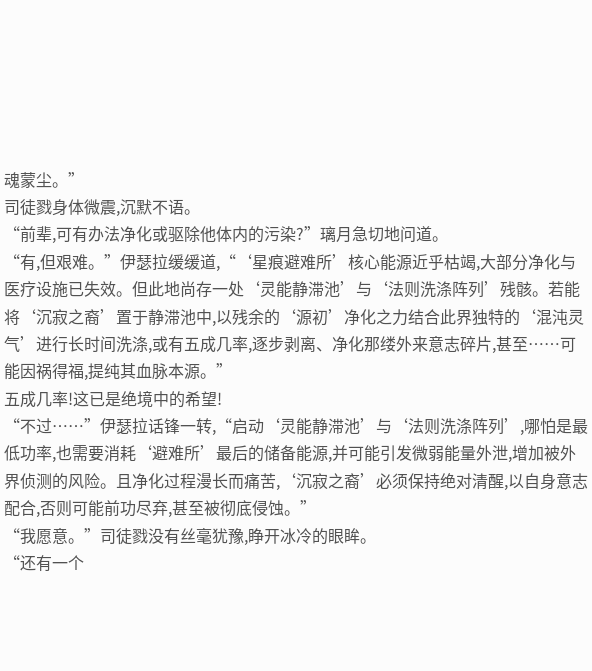魂蒙尘。”
司徒戮身体微震,沉默不语。
“前辈,可有办法净化或驱除他体内的污染?”璃月急切地问道。
“有,但艰难。”伊瑟拉缓缓道,“‘星痕避难所’核心能源近乎枯竭,大部分净化与医疗设施已失效。但此地尚存一处‘灵能静滞池’与‘法则洗涤阵列’残骸。若能将‘沉寂之裔’置于静滞池中,以残余的‘源初’净化之力结合此界独特的‘混沌灵气’进行长时间洗涤,或有五成几率,逐步剥离、净化那缕外来意志碎片,甚至……可能因祸得福,提纯其血脉本源。”
五成几率!这已是绝境中的希望!
“不过……”伊瑟拉话锋一转,“启动‘灵能静滞池’与‘法则洗涤阵列’,哪怕是最低功率,也需要消耗‘避难所’最后的储备能源,并可能引发微弱能量外泄,增加被外界侦测的风险。且净化过程漫长而痛苦,‘沉寂之裔’必须保持绝对清醒,以自身意志配合,否则可能前功尽弃,甚至被彻底侵蚀。”
“我愿意。”司徒戮没有丝毫犹豫,睁开冰冷的眼眸。
“还有一个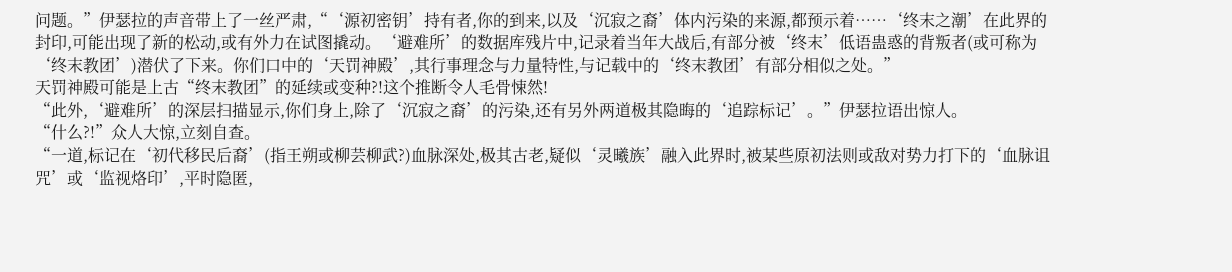问题。”伊瑟拉的声音带上了一丝严肃,“‘源初密钥’持有者,你的到来,以及‘沉寂之裔’体内污染的来源,都预示着……‘终末之潮’在此界的封印,可能出现了新的松动,或有外力在试图撬动。‘避难所’的数据库残片中,记录着当年大战后,有部分被‘终末’低语蛊惑的背叛者(或可称为‘终末教团’)潜伏了下来。你们口中的‘天罚神殿’,其行事理念与力量特性,与记载中的‘终末教团’有部分相似之处。”
天罚神殿可能是上古“终末教团”的延续或变种?!这个推断令人毛骨悚然!
“此外,‘避难所’的深层扫描显示,你们身上,除了‘沉寂之裔’的污染,还有另外两道极其隐晦的‘追踪标记’。”伊瑟拉语出惊人。
“什么?!”众人大惊,立刻自查。
“一道,标记在‘初代移民后裔’(指王朔或柳芸柳武?)血脉深处,极其古老,疑似‘灵曦族’融入此界时,被某些原初法则或敌对势力打下的‘血脉诅咒’或‘监视烙印’,平时隐匿,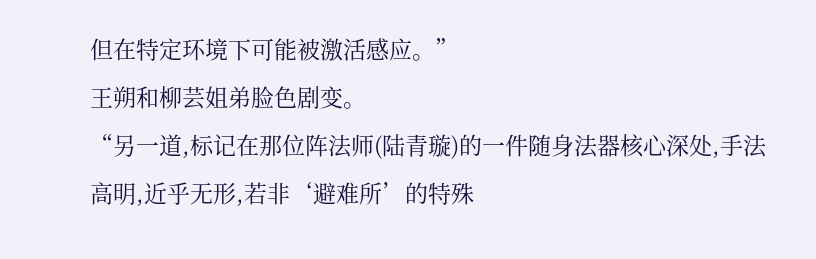但在特定环境下可能被激活感应。”
王朔和柳芸姐弟脸色剧变。
“另一道,标记在那位阵法师(陆青璇)的一件随身法器核心深处,手法高明,近乎无形,若非‘避难所’的特殊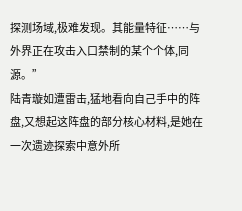探测场域,极难发现。其能量特征……与外界正在攻击入口禁制的某个个体,同源。”
陆青璇如遭雷击,猛地看向自己手中的阵盘,又想起这阵盘的部分核心材料,是她在一次遗迹探索中意外所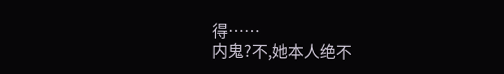得……
内鬼?不,她本人绝不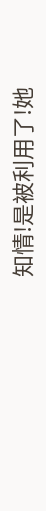知情!是被利用了!她